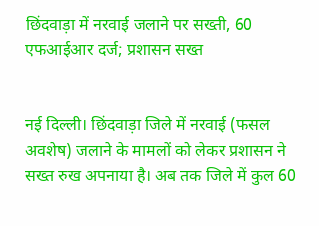छिंदवाड़ा में नरवाई जलाने पर सख्ती, 60 एफआईआर दर्ज; प्रशासन सख्त


नई दिल्ली। छिंदवाड़ा जिले में नरवाई (फसल अवशेष) जलाने के मामलों को लेकर प्रशासन ने सख्त रुख अपनाया है। अब तक जिले में कुल 60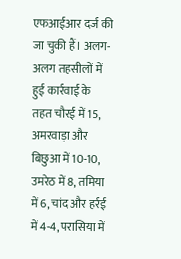एफआईआर दर्ज की जा चुकी हैं। अलग-अलग तहसीलों में हुई कार्रवाई के तहत चौरई में 15, अमरवाड़ा और बिछुआ में 10-10, उमरेठ में 8, तमिया में 6, चांद और हर्रई में 4-4, परासिया में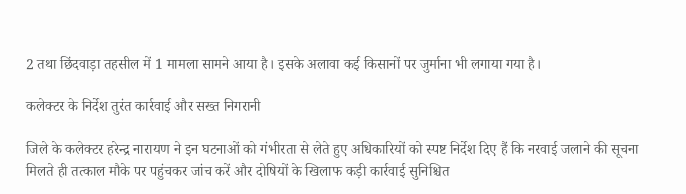2 तथा छिंदवाड़ा तहसील में 1 मामला सामने आया है। इसके अलावा कई किसानों पर जुर्माना भी लगाया गया है।

कलेक्टर के निर्देश तुरंत कार्रवाई और सख्त निगरानी

जिले के कलेक्टर हरेन्द्र नारायण ने इन घटनाओं को गंभीरता से लेते हुए अधिकारियों को स्पष्ट निर्देश दिए हैं कि नरवाई जलाने की सूचना मिलते ही तत्काल मौके पर पहुंचकर जांच करें और दोषियों के खिलाफ कड़ी कार्रवाई सुनिश्चित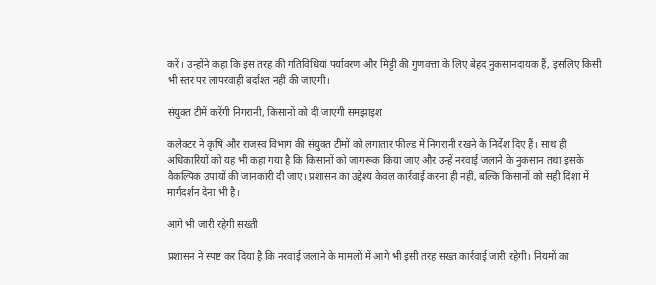करें। उन्होंने कहा कि इस तरह की गतिविधियां पर्यावरण और मिट्टी की गुणवत्ता के लिए बेहद नुकसानदायक हैं, इसलिए किसी भी स्तर पर लापरवाही बर्दाश्त नहीं की जाएगी।

संयुक्त टीमें करेंगी निगरानी, किसानों को दी जाएगी समझाइश

कलेक्टर ने कृषि और राजस्व विभाग की संयुक्त टीमों को लगातार फील्ड में निगरानी रखने के निर्देश दिए हैं। साथ ही अधिकारियों को यह भी कहा गया है कि किसानों को जागरूक किया जाए और उन्हें नरवाई जलाने के नुकसान तथा इसके वैकल्पिक उपायों की जानकारी दी जाए। प्रशासन का उद्देश्य केवल कार्रवाई करना ही नहीं, बल्कि किसानों को सही दिशा में मार्गदर्शन देना भी है।

आगे भी जारी रहेगी सख्ती

प्रशासन ने स्पष्ट कर दिया है कि नरवाई जलाने के मामलों में आगे भी इसी तरह सख्त कार्रवाई जारी रहेगी। नियमों का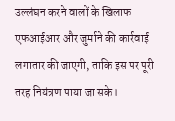उल्लंघन करने वालों के खिलाफ एफआईआर और जुर्माने की कार्रवाई लगातार की जाएगी, ताकि इस पर पूरी तरह नियंत्रण पाया जा सके।